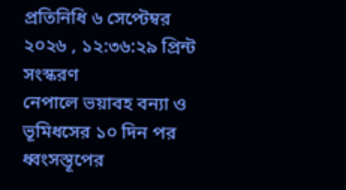প্রতিনিধি ৬ সেপ্টেম্বর ২০২৬ , ১২:৩৬:২৯ প্রিন্ট সংস্করণ
নেপালে ভয়াবহ বন্যা ও ভূমিধসের ১০ দিন পর ধ্বংসস্তূপের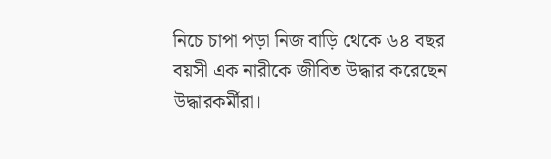নিচে চাপা পড়া নিজ বাড়ি থেকে ৬৪ বছর বয়সী এক নারীকে জীবিত উদ্ধার করেছেন উদ্ধারকর্মীরা।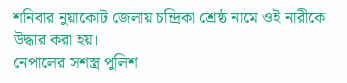শনিবার নুয়াকোট জেলায় চন্দ্রিকা শ্রেষ্ঠ নামে ওই নারীকে উদ্ধার করা হয়।
নেপালের সশস্ত্র পুলিশ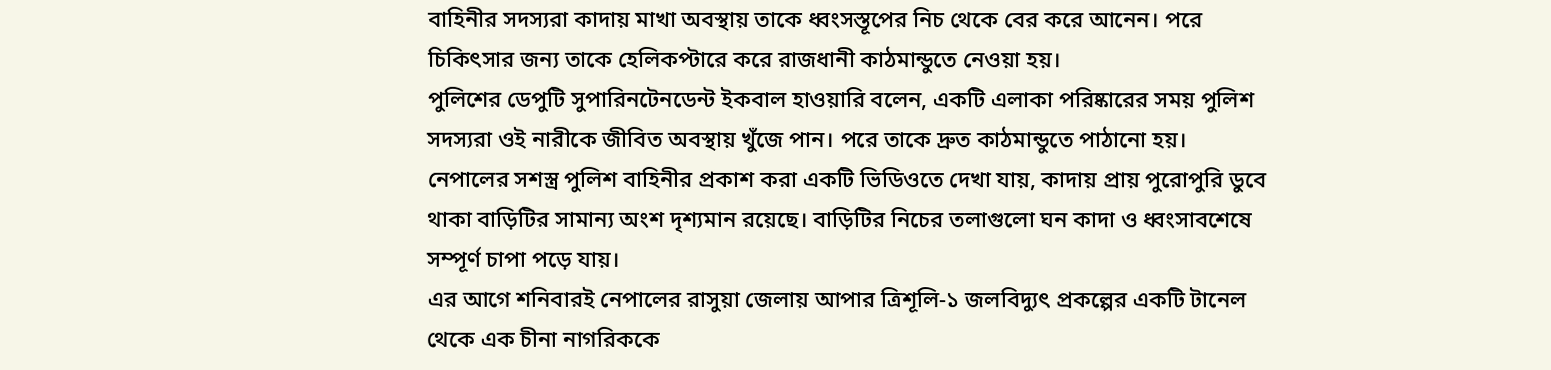বাহিনীর সদস্যরা কাদায় মাখা অবস্থায় তাকে ধ্বংসস্তূপের নিচ থেকে বের করে আনেন। পরে চিকিৎসার জন্য তাকে হেলিকপ্টারে করে রাজধানী কাঠমান্ডুতে নেওয়া হয়।
পুলিশের ডেপুটি সুপারিনটেনডেন্ট ইকবাল হাওয়ারি বলেন, একটি এলাকা পরিষ্কারের সময় পুলিশ সদস্যরা ওই নারীকে জীবিত অবস্থায় খুঁজে পান। পরে তাকে দ্রুত কাঠমান্ডুতে পাঠানো হয়।
নেপালের সশস্ত্র পুলিশ বাহিনীর প্রকাশ করা একটি ভিডিওতে দেখা যায়, কাদায় প্রায় পুরোপুরি ডুবে থাকা বাড়িটির সামান্য অংশ দৃশ্যমান রয়েছে। বাড়িটির নিচের তলাগুলো ঘন কাদা ও ধ্বংসাবশেষে সম্পূর্ণ চাপা পড়ে যায়।
এর আগে শনিবারই নেপালের রাসুয়া জেলায় আপার ত্রিশূলি-১ জলবিদ্যুৎ প্রকল্পের একটি টানেল থেকে এক চীনা নাগরিককে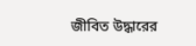জীবিত উদ্ধারের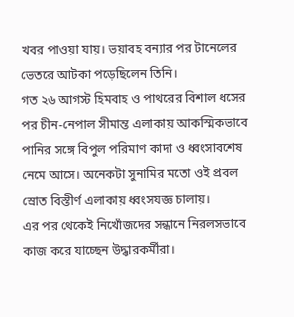খবর পাওয়া যায়। ভয়াবহ বন্যার পর টানেলের ভেতরে আটকা পড়েছিলেন তিনি।
গত ২৬ আগস্ট হিমবাহ ও পাথরের বিশাল ধসের পর চীন-নেপাল সীমান্ত এলাকায় আকস্মিকভাবে পানির সঙ্গে বিপুল পরিমাণ কাদা ও ধ্বংসাবশেষ নেমে আসে। অনেকটা সুনামির মতো ওই প্রবল স্রোত বিস্তীর্ণ এলাকায় ধ্বংসযজ্ঞ চালায়।
এর পর থেকেই নিখোঁজদের সন্ধানে নিরলসভাবে কাজ করে যাচ্ছেন উদ্ধারকর্মীরা।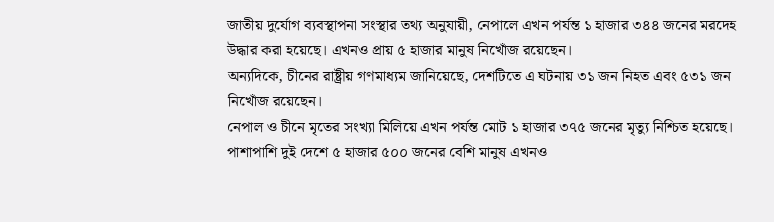জাতীয় দুর্যোগ ব্যবস্থাপনা সংস্থার তথ্য অনুযায়ী, নেপালে এখন পর্যন্ত ১ হাজার ৩৪৪ জনের মরদেহ উদ্ধার করা হয়েছে। এখনও প্রায় ৫ হাজার মানুষ নিখোঁজ রয়েছেন।
অন্যদিকে, চীনের রাষ্ট্রীয় গণমাধ্যম জানিয়েছে, দেশটিতে এ ঘটনায় ৩১ জন নিহত এবং ৫৩১ জন নিখোঁজ রয়েছেন।
নেপাল ও চীনে মৃতের সংখ্যা মিলিয়ে এখন পর্যন্ত মোট ১ হাজার ৩৭৫ জনের মৃত্যু নিশ্চিত হয়েছে। পাশাপাশি দুই দেশে ৫ হাজার ৫০০ জনের বেশি মানুষ এখনও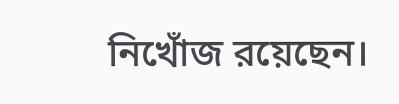নিখোঁজ রয়েছেন।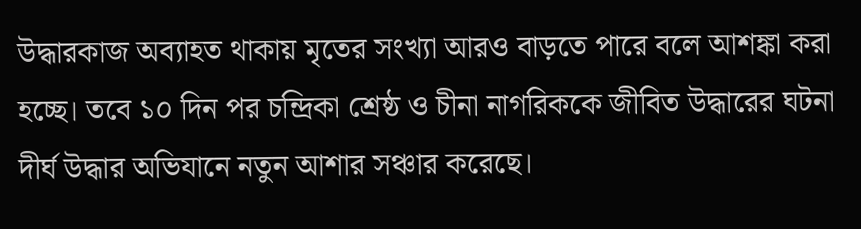উদ্ধারকাজ অব্যাহত থাকায় মৃতের সংখ্যা আরও বাড়তে পারে বলে আশঙ্কা করা হচ্ছে। তবে ১০ দিন পর চন্দ্রিকা শ্রেষ্ঠ ও চীনা নাগরিককে জীবিত উদ্ধারের ঘটনা দীর্ঘ উদ্ধার অভিযানে নতুন আশার সঞ্চার করেছে।